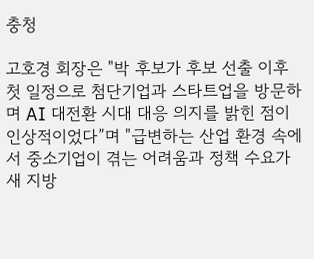충청

고호경 회장은 "박 후보가 후보 선출 이후 첫 일정으로 첨단기업과 스타트업을 방문하며 AI 대전환 시대 대응 의지를 밝힌 점이 인상적이었다”며 "급변하는 산업 환경 속에서 중소기업이 겪는 어려움과 정책 수요가 새 지방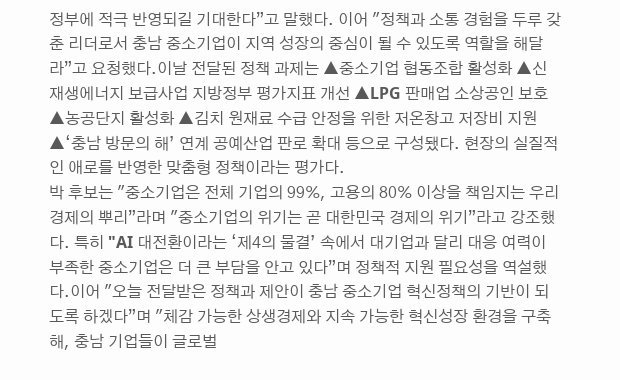정부에 적극 반영되길 기대한다”고 말했다. 이어 "정책과 소통 경험을 두루 갖춘 리더로서 충남 중소기업이 지역 성장의 중심이 될 수 있도록 역할을 해달라”고 요청했다.이날 전달된 정책 과제는 ▲중소기업 협동조합 활성화 ▲신재생에너지 보급사업 지방정부 평가지표 개선 ▲LPG 판매업 소상공인 보호 ▲농공단지 활성화 ▲김치 원재료 수급 안정을 위한 저온창고 저장비 지원 ▲‘충남 방문의 해’ 연계 공예산업 판로 확대 등으로 구성됐다. 현장의 실질적인 애로를 반영한 맞춤형 정책이라는 평가다.
박 후보는 "중소기업은 전체 기업의 99%, 고용의 80% 이상을 책임지는 우리 경제의 뿌리”라며 "중소기업의 위기는 곧 대한민국 경제의 위기”라고 강조했다. 특히 "AI 대전환이라는 ‘제4의 물결’ 속에서 대기업과 달리 대응 여력이 부족한 중소기업은 더 큰 부담을 안고 있다”며 정책적 지원 필요성을 역설했다.이어 "오늘 전달받은 정책과 제안이 충남 중소기업 혁신정책의 기반이 되도록 하겠다”며 "체감 가능한 상생경제와 지속 가능한 혁신성장 환경을 구축해, 충남 기업들이 글로벌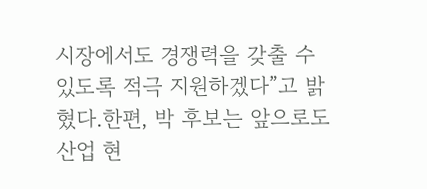시장에서도 경쟁력을 갖출 수 있도록 적극 지원하겠다”고 밝혔다.한편, 박 후보는 앞으로도 산업 현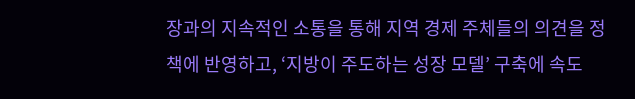장과의 지속적인 소통을 통해 지역 경제 주체들의 의견을 정책에 반영하고, ‘지방이 주도하는 성장 모델’ 구축에 속도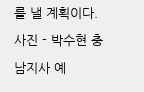를 낼 계획이다.
사진 - 박수현 충남지사 예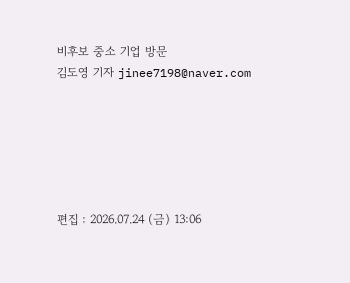비후보 중소 기업 방문
김도영 기자 jinee7198@naver.com






편집 : 2026.07.24 (금) 13:06